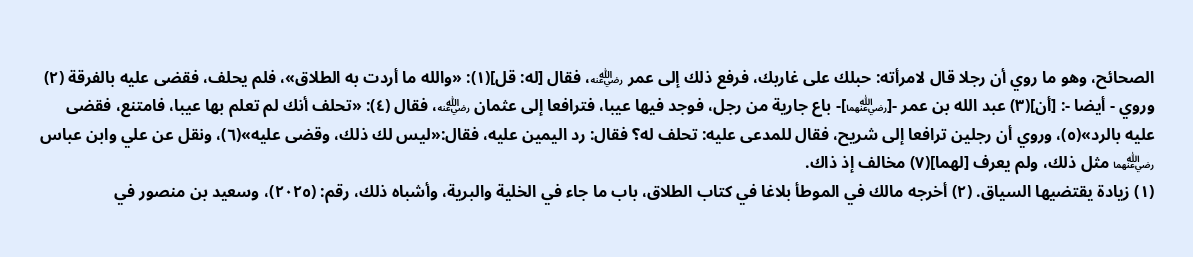الصحائح، وهو ما روي أن رجلا قال لامرأته: حبلك على غاربك، فرفع ذلك إلى عمر ﵁، فقال [له: قل](١): «والله ما أردت به الطلاق»، فلم يحلف، فقضى عليه بالفرقة (٢) وروي - أيضا -: [أن](٣) عبد الله بن عمر -[﵄]- باع جارية من رجل، فوجد فيها عيبا، فترافعا إلى عثمان ﵁، فقال (٤): «تحلف أنك لم تعلم بها عيبا، فامتنع، فقضى عليه بالرد»(٥)، وروي أن رجلين ترافعا إلى شريح، فقال للمدعى عليه: تحلف له؟ فقال: رد اليمين عليه، فقال:«ليس لك ذلك، وقضى عليه»(٦)، ونقل عن علي وابن عباس ﵄ مثل ذلك، ولم يعرف [لهما](٧) مخالف إذ ذاك.
(١) زيادة يقتضيها السياق. (٢) أخرجه مالك في الموطأ بلاغا في كتاب الطلاق، باب ما جاء في الخلية والبرية، وأشباه ذلك، رقم: (٢٠٢٥)، وسعيد بن منصور في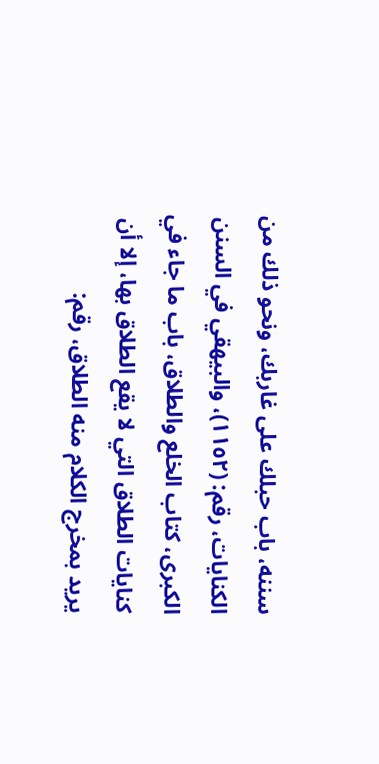سننه، باب حبلك على غاربك، ونحو ذلك من الكنايات، رقم: (١١٥٢)، والبيهقي في السنن الكبرى، كتاب الخلع والطلاق، باب ما جاء في كنايات الطلاق التي لا يقع الطلاق بها، إلا أن يريد بمخرج الكلام منه الطلاق، رقم: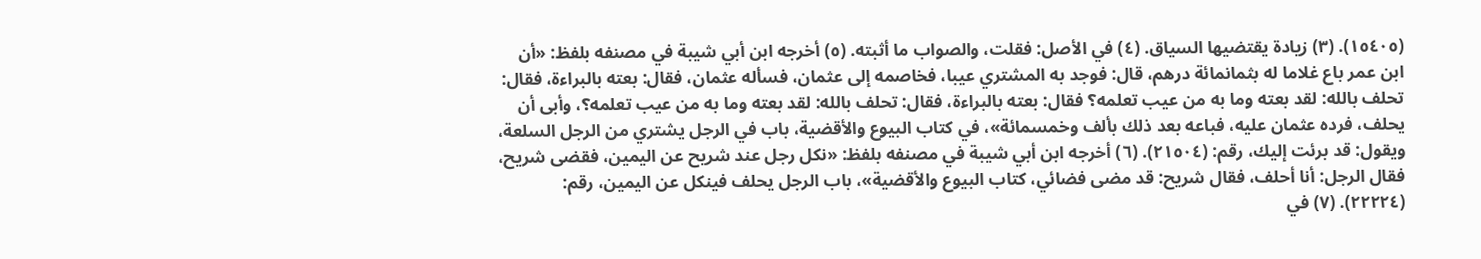(١٥٤٠٥). (٣) زيادة يقتضيها السياق. (٤) في الأصل: فقلت، والصواب ما أثبته. (٥) أخرجه ابن أبي شيبة في مصنفه بلفظ: «أن ابن عمر باع غلاما له بثمانمائة درهم، قال: فوجد به المشتري عيبا، فخاصمه إلى عثمان، فسأله عثمان، فقال: بعته بالبراءة، فقال: تحلف بالله: لقد بعته وما به من عيب تعلمه؟ فقال: بعته بالبراءة، فقال: تحلف بالله: لقد بعته وما به من عيب تعلمه؟، وأبى أن يحلف، فرده عثمان عليه، فباعه بعد ذلك بألف وخمسمائة»، في كتاب البيوع والأقضية، باب في الرجل يشتري من الرجل السلعة، ويقول: قد برئت إليك، رقم: (٢١٥٠٤). (٦) أخرجه ابن أبي شيبة في مصنفه بلفظ: «نكل رجل عند شريح عن اليمين، فقضى شريح، فقال الرجل: أنا أحلف، فقال شريح: قد مضى فضائي، كتاب البيوع والأقضية»، باب الرجل يحلف فينكل عن اليمين، رقم: (٢٢٢٢٤). (٧) في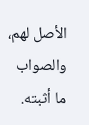الأصل لهم، والصواب ما أثبته.